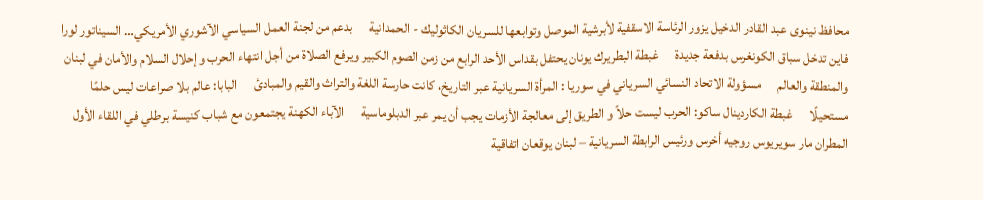محافظ نينوى عبد القادر الدخيل يزور الرئاسة الاسقفية لأبرشية الموصل وتوابعها للسريان الكاثوليك - الحمدانية      بدعم من لجنة العمل السياسي الآشوري الأمريكي… السيناتور لورا فاين تدخل سباق الكونغرس بدفعة جديدة      غبطة البطريرك يونان يحتفل بقداس الأحد الرابع من زمن الصوم الكبير ويرفع الصلاة من أجل انتهاء الحرب وإحلال السلام والأمان في لبنان والمنطقة والعالم      مسؤولة الاتحاد النسائي السرياني في سوريا : المرأة السريانية عبر التاريخ، كانت حارسة اللغة والتراث والقيم والمبادئ      البابا: عالم بلا صراعات ليس حلمًا مستحيلًا      غبطة الكاردينال ساكو: الحرب ليست حلاً و الطريق إلى معالجة الأزمات يجب أن يمر عبر الدبلوماسية      الآباء الكهنة يجتمعون مع شباب كنيسة برطلي في اللقاء الأول      المطران مار سويريوس روجيه أخرس ورئيس الرابطة السريانية – لبنان يوقعان اتفاقية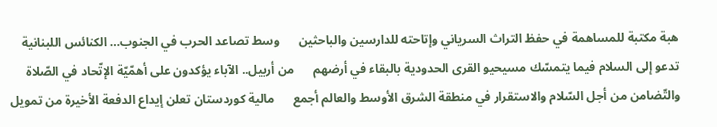هبة مكتبة للمساهمة في حفظ التراث السرياني وإتاحته للدارسين والباحثين      وسط تصاعد الحرب في الجنوب… الكنائس اللبنانية تدعو إلى السلام فيما يتمسّك مسيحيو القرى الحدودية بالبقاء في أرضهم      من أربيل.. الآباء يؤكدون على أهمّيّة الإتّحاد في الصّلاة والتّضامن من أجل السّلام والاستقرار في منطقة الشرق الأوسط والعالم أجمع      مالية كوردستان تعلن إيداع الدفعة الأخيرة من تمويل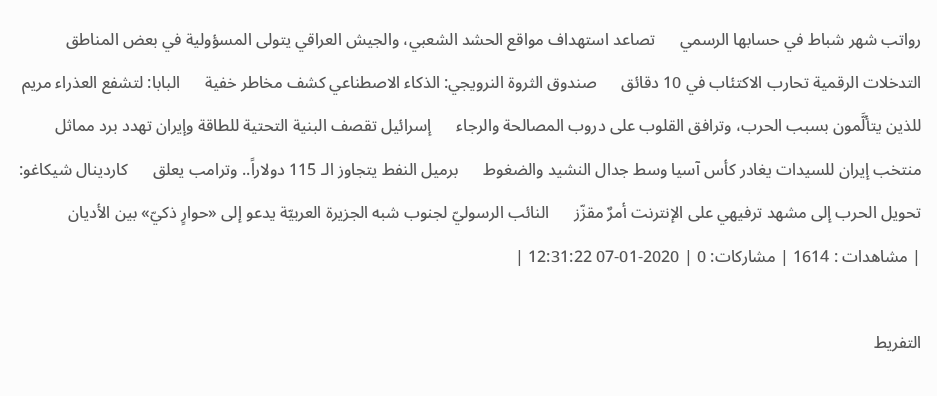رواتب شهر شباط في حسابها الرسمي      تصاعد استهداف مواقع الحشد الشعبي، والجيش العراقي يتولى المسؤولية في بعض المناطق      التدخلات الرقمية تحارب الاكتئاب في 10 دقائق      صندوق الثروة النرويجي: الذكاء الاصطناعي كشف مخاطر خفية      البابا: لتشفع العذراء مريم للذين يتألَّمون بسبب الحرب، وترافق القلوب على دروب المصالحة والرجاء      إسرائيل تقصف البنية التحتية للطاقة وإيران تهدد برد مماثل      منتخب إيران للسيدات يغادر كأس آسيا وسط جدال النشيد والضغوط      برميل النفط يتجاوز الـ 115 دولاراً.. وترامب يعلق      كاردينال شيكاغو: تحويل الحرب إلى مشهد ترفيهي على الإنترنت أمرٌ مقزّز      النائب الرسوليّ لجنوب شبه الجزيرة العربيّة يدعو إلى «حوارٍ ذكيّ» بين الأديان
| مشاهدات : 1614 | مشاركات: 0 | 2020-01-07 12:31:22 |

التفريط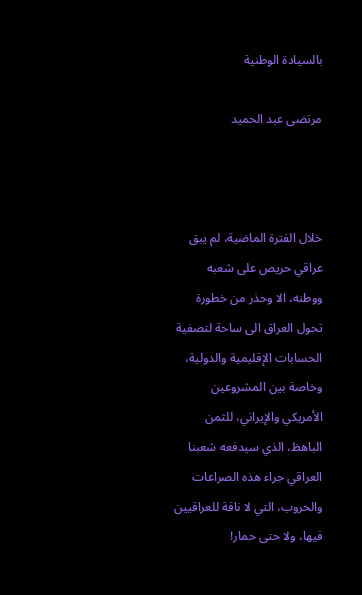بالسيادة الوطنية

مرتضى عبد الحميد



خلال الفترة الماضية، لم يبق عراقي حريص على شعبه ووطنه، الا وحذر من خطورة تحول العراق الى ساحة لتصفية الحسابات الإقليمية والدولية، وخاصة بين المشروعين الأمريكي والإيراني، للثمن الباهظ، الذي سيدفعه شعبنا العراقي جراء هذه الصراعات والحروب، التي لا ناقة للعراقيين فيها، ولا حتى حمار!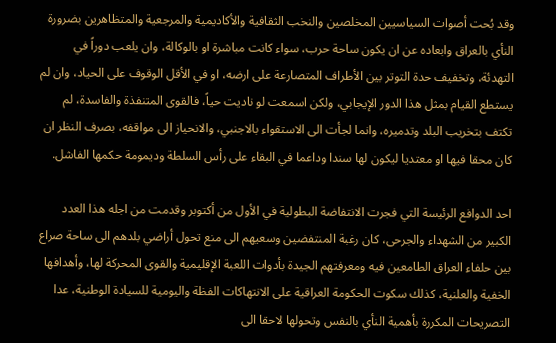وقد بُحت أصوات السياسيين المخلصين والنخب الثقافية والأكاديمية والمرجعية والمتظاهرين بضرورة النأي بالعراق وابعاده عن ان يكون ساحة حرب، سواء كانت مباشرة او بالوكالة، وان يلعب دوراً في التهدئة، وتخفيف حدة التوتر بين الأطراف المتصارعة على ارضه، او في الأقل الوقوف على الحياد، وان لم يستطع القيام بمثل هذا الدور الإيجابي، ولكن اسمعت لو ناديت حياً، فالقوى المتنفذة والفاسدة، لم تكتف بتخريب البلد وتدميره، وانما لجأت الى الاستقواء بالاجنبي، والانحياز الى مواقفه، بصرف النظر ان كان محقا فيها او معتديا ليكون لها سندا وداعما في البقاء على رأس السلطة وديمومة حكمها الفاشل.

احد الدوافع الرئيسة التي فجرت الانتفاضة البطولية في الأول من أكتوبر وقدمت من اجله هذا العدد الكبير من الشهداء والجرحى، كان رغبة المنتفضين وسعيهم الى منع تحول أراضي بلدهم الى ساحة صراع بين حلفاء العراق الطامعين فيه ومعرفتهم الجيدة بأدوات اللعبة الإقليمية والقوى المحركة لها، وأهدافها الخفية والعلنية، كذلك سكوت الحكومة العراقية على الانتهاكات الفظة واليومية للسيادة الوطنية، عدا التصريحات المكررة بأهمية النأي بالنفس وتحولها لاحقا الى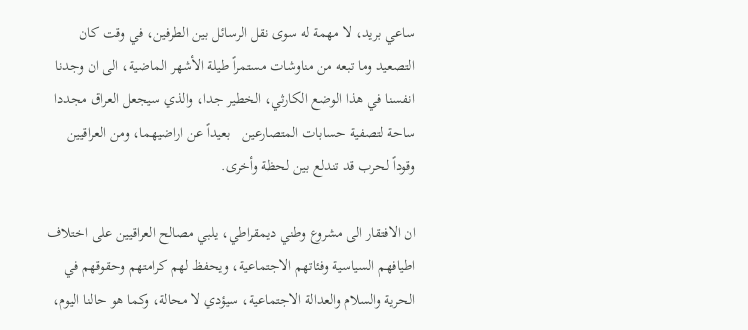ساعي بريد، لا مهمة له سوى نقل الرسائل بين الطرفين، في وقت كان التصعيد وما تبعه من مناوشات مستمراً طيلة الأشهر الماضية، الى ان وجدنا انفسنا في هذا الوضع الكارثي، الخطير جدا، والذي سيجعل العراق مجددا ساحة لتصفية حسابات المتصارعين   بعيداً عن اراضيهما، ومن العراقيين وقوداً لحرب قد تندلع بين لحظة وأخرى.

ان الافتقار الى مشروع وطني ديمقراطي، يلبي مصالح العراقيين على اختلاف اطيافهم السياسية وفئاتهم الاجتماعية، ويحفظ لهم كرامتهم وحقوقهم في الحرية والسلام والعدالة الاجتماعية، سيؤدي لا محالة، وكما هو حالنا اليوم،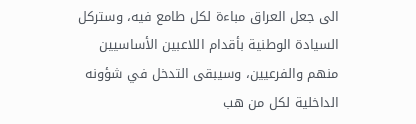الى جعل العراق مباءة لكل طامع فيه، وستركل السيادة الوطنية بأقدام اللاعبين الأساسيين منهم والفرعيين، وسيبقى التدخل في شؤونه الداخلية لكل من هب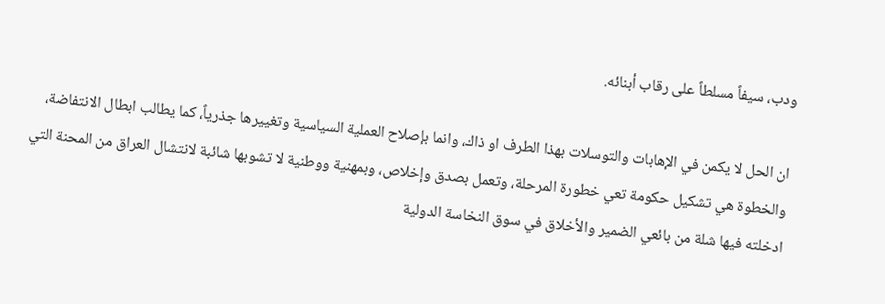ودب، سيفاً مسلطاً على رقاب أبنائه.

ان الحل لا يكمن في الإهابات والتوسلات بهذا الطرف او ذاك، وانما بإصلاح العملية السياسية وتغييرها جذرياً، كما يطالب ابطال الانتفاضة، والخطوة هي تشكيل حكومة تعي خطورة المرحلة، وتعمل بصدق وإخلاص، وبمهنية ووطنية لا تشوبها شائبة لانتشال العراق من المحنة التي ادخلته فيها شلة من بائعي الضمير والأخلاق في سوق النخاسة الدولية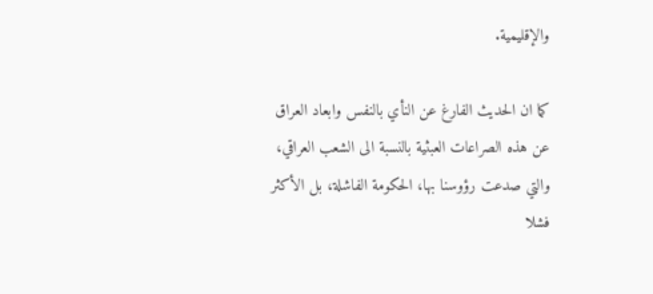والإقليمية.

كما ان الحديث الفارغ عن النأي بالنفس وابعاد العراق عن هذه الصراعات العبثية بالنسبة الى الشعب العراقي، والتي صدعت رؤوسنا بها، الحكومة الفاشلة، بل الأكثر فشلا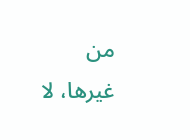من غيرها، لا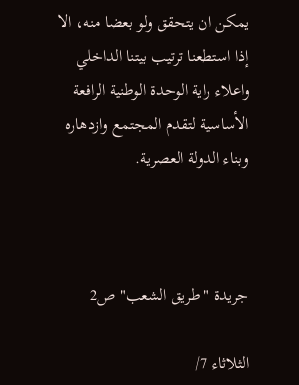يمكن ان يتحقق ولو بعضا منه، الا إذا استطعنا ترتيب بيتنا الداخلي واعلاء راية الوحدة الوطنية الرافعة الأساسية لتقدم المجتمع وازدهاره وبناء الدولة العصرية.



جريدة "طريق الشعب" ص2

الثلاثاء 7/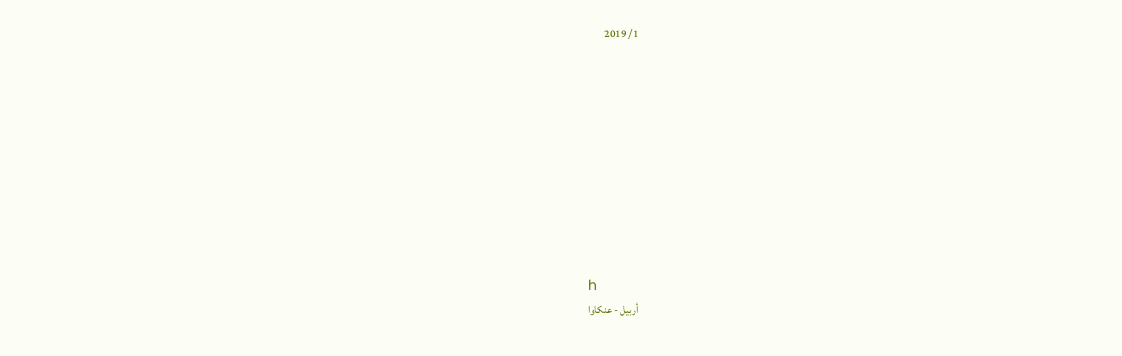1/ 2019










h
أربيل - عنكاوا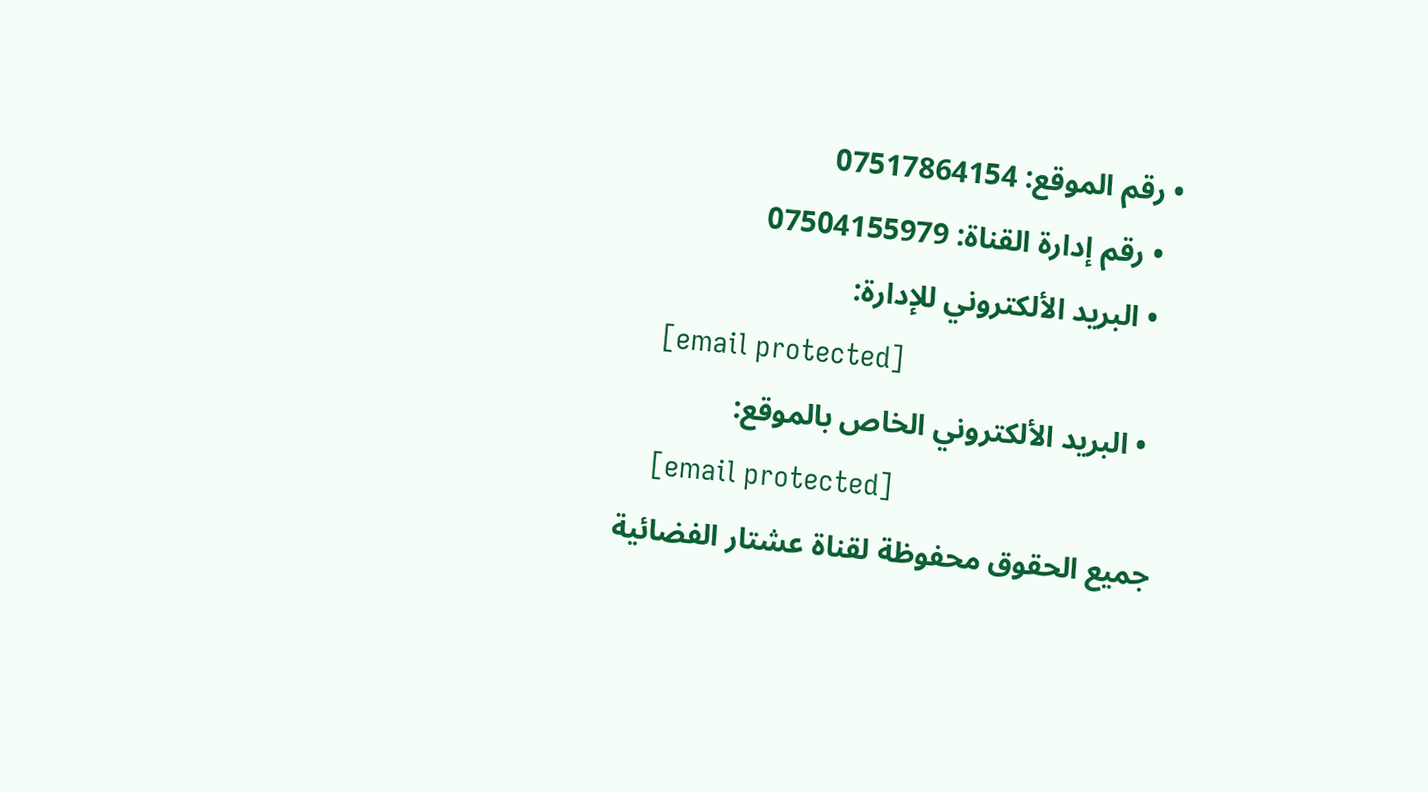• رقم الموقع: 07517864154
  • رقم إدارة القناة: 07504155979
  • البريد الألكتروني للإدارة:
    [email protected]
  • البريد الألكتروني الخاص بالموقع:
    [email protected]
جميع الحقوق محفوظة لقناة عشتار الفضائية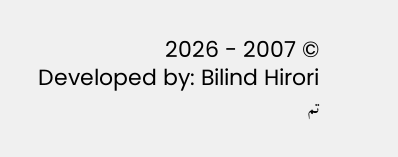© 2007 - 2026
Developed by: Bilind Hirori
تم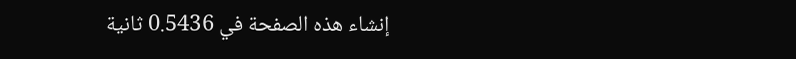إنشاء هذه الصفحة في 0.5436 ثانية